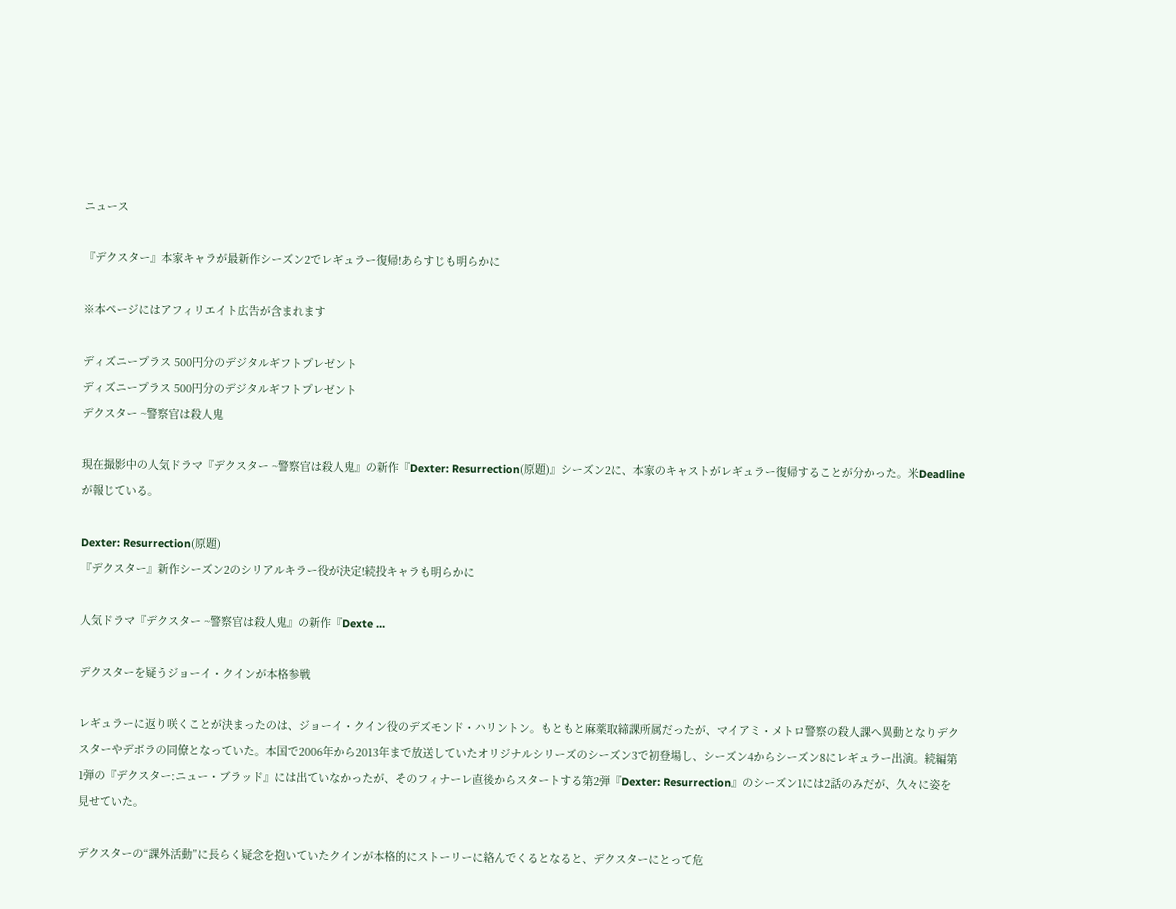ニュース

『デクスター』本家キャラが最新作シーズン2でレギュラー復帰!あらすじも明らかに

※本ページにはアフィリエイト広告が含まれます

ディズニープラス 500円分のデジタルギフトプレゼント
ディズニープラス 500円分のデジタルギフトプレゼント
デクスター ~警察官は殺人鬼

現在撮影中の人気ドラマ『デクスター ~警察官は殺人鬼』の新作『Dexter: Resurrection(原題)』シーズン2に、本家のキャストがレギュラー復帰することが分かった。米Deadlineが報じている。

Dexter: Resurrection(原題)
『デクスター』新作シーズン2のシリアルキラー役が決定!続投キャラも明らかに

人気ドラマ『デクスター ~警察官は殺人鬼』の新作『Dexte …

デクスターを疑うジョーイ・クインが本格参戦

レギュラーに返り咲くことが決まったのは、ジョーイ・クイン役のデズモンド・ハリントン。もともと麻薬取締課所属だったが、マイアミ・メトロ警察の殺人課へ異動となりデクスターやデボラの同僚となっていた。本国で2006年から2013年まで放送していたオリジナルシリーズのシーズン3で初登場し、シーズン4からシーズン8にレギュラー出演。続編第1弾の『デクスター:ニュー・ブラッド』には出ていなかったが、そのフィナーレ直後からスタートする第2弾『Dexter: Resurrection』のシーズン1には2話のみだが、久々に姿を見せていた。

デクスターの“課外活動”に長らく疑念を抱いていたクインが本格的にストーリーに絡んでくるとなると、デクスターにとって危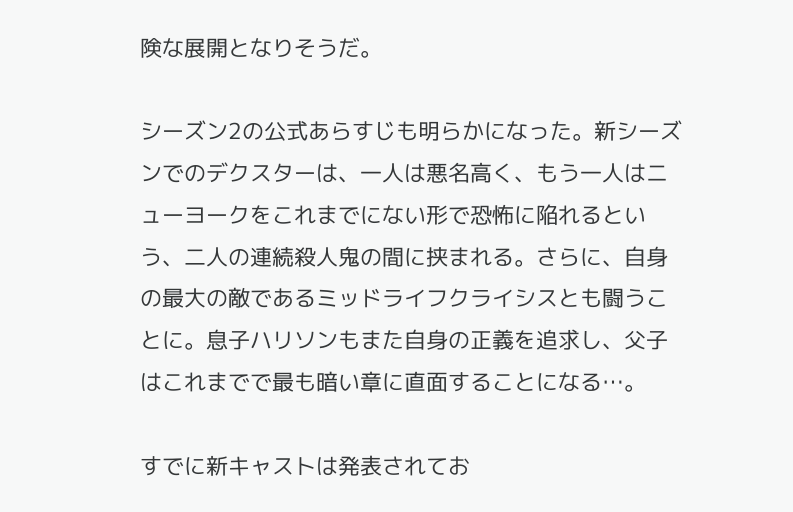険な展開となりそうだ。

シーズン2の公式あらすじも明らかになった。新シーズンでのデクスターは、一人は悪名高く、もう一人はニューヨークをこれまでにない形で恐怖に陥れるという、二人の連続殺人鬼の間に挟まれる。さらに、自身の最大の敵であるミッドライフクライシスとも闘うことに。息子ハリソンもまた自身の正義を追求し、父子はこれまでで最も暗い章に直面することになる…。

すでに新キャストは発表されてお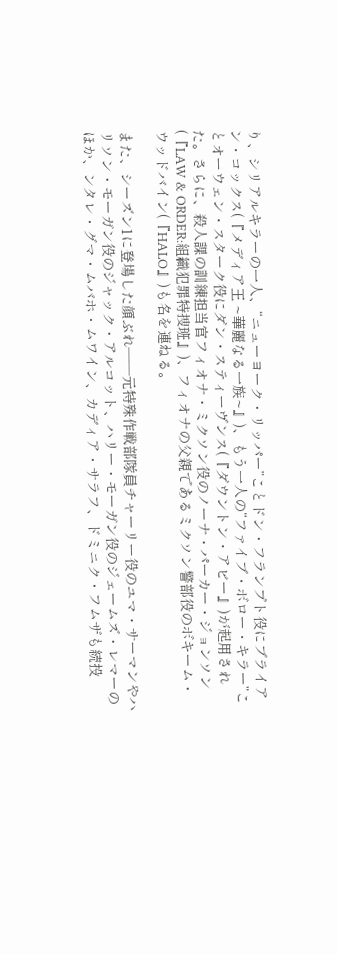り、シリアルキラーの一人、“ニューヨーク・リッパー”ことドン・フランプト役にブライアン・コックス(『メディア王 ~華麗なる一族~』)、もう一人の“ファイブ・ボロー・キラー”ことオーウェン・スターク役にダン・スティーヴンス(『ダウントン・アビー』)が起用された。さらに、殺人課の訓練担当官フィオナ・ミクソン役のノーナ・パーカー・ジョンソン(『LAW & ORDER:組織犯罪特捜班』)、フィオナの父親であるミクソン警部役のボキーム・ウッドバイン(『HALO』)も名を連ねる。

また、シーズン1に登場した顔ぶれ――元特殊作戦部隊員チャーリー役のユマ・サーマンやハリソン・モーガン役のジャック・アルコット、ハリー・モーガン役のジェームズ・レマーのほか、ンタレ・グマ・ムバホ・ムワイン、カディア・サラフ、ドミニク・フムザも続投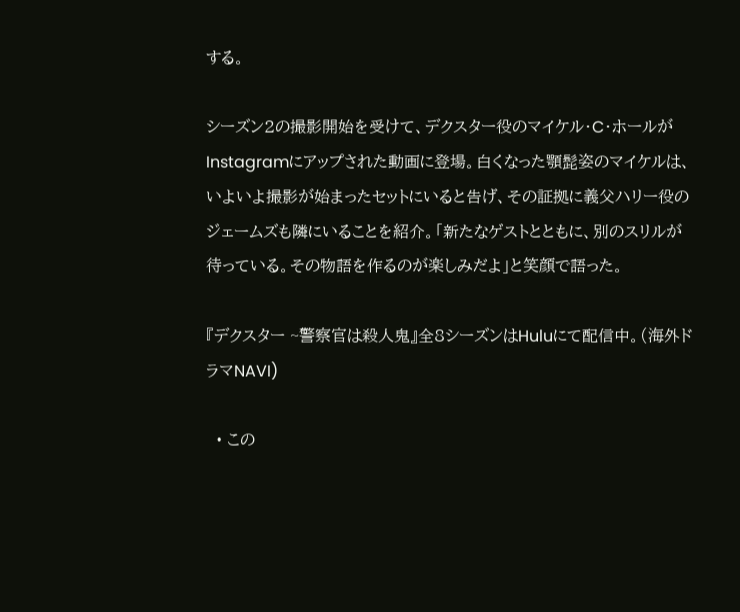する。

シーズン2の撮影開始を受けて、デクスター役のマイケル・C・ホールがInstagramにアップされた動画に登場。白くなった顎髭姿のマイケルは、いよいよ撮影が始まったセットにいると告げ、その証拠に義父ハリー役のジェームズも隣にいることを紹介。「新たなゲストとともに、別のスリルが待っている。その物語を作るのが楽しみだよ」と笑顔で語った。

『デクスター ~警察官は殺人鬼』全8シーズンはHuluにて配信中。(海外ドラマNAVI)

  • この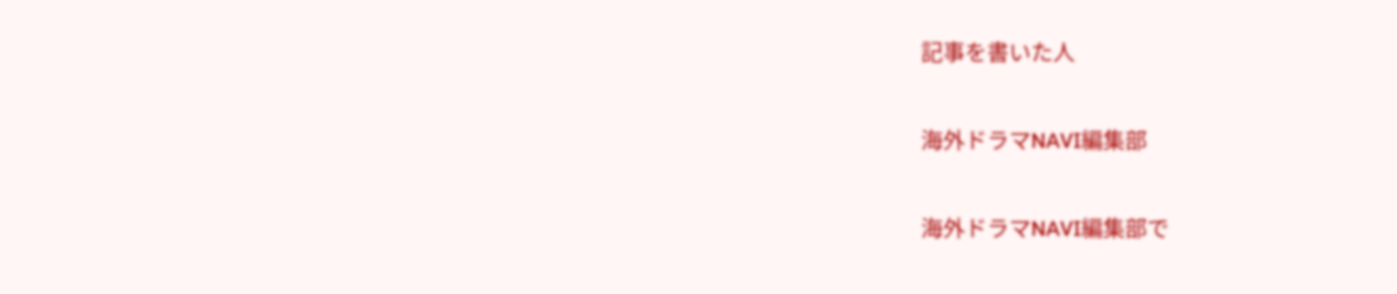記事を書いた人

海外ドラマNAVI編集部

海外ドラマNAVI編集部で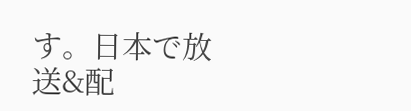す。日本で放送&配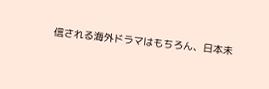信される海外ドラマはもちろん、日本未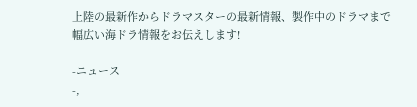上陸の最新作からドラマスターの最新情報、製作中のドラマまで幅広い海ドラ情報をお伝えします!

-ニュース
-,